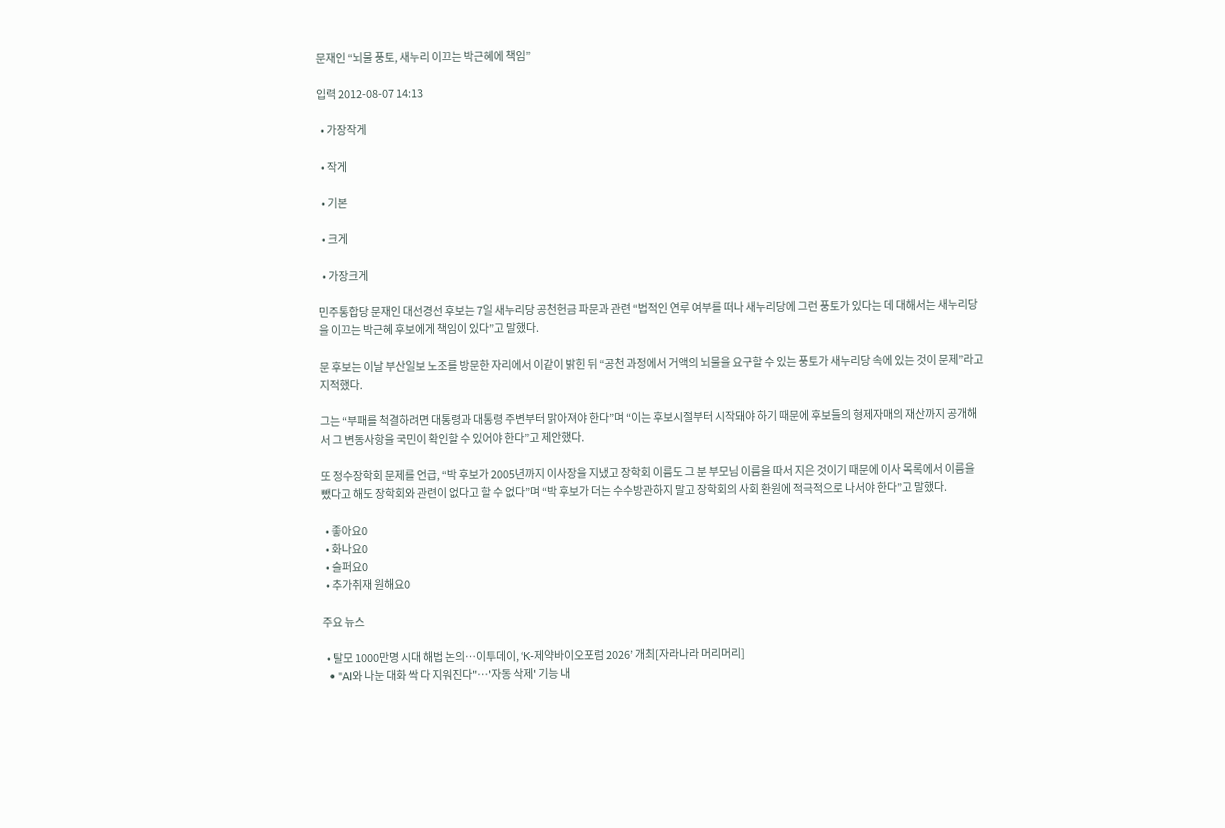문재인 “뇌물 풍토, 새누리 이끄는 박근혜에 책임”

입력 2012-08-07 14:13

  • 가장작게

  • 작게

  • 기본

  • 크게

  • 가장크게

민주통합당 문재인 대선경선 후보는 7일 새누리당 공천헌금 파문과 관련 “법적인 연루 여부를 떠나 새누리당에 그런 풍토가 있다는 데 대해서는 새누리당을 이끄는 박근혜 후보에게 책임이 있다”고 말했다.

문 후보는 이날 부산일보 노조를 방문한 자리에서 이같이 밝힌 뒤 “공천 과정에서 거액의 뇌물을 요구할 수 있는 풍토가 새누리당 속에 있는 것이 문제”라고 지적했다.

그는 “부패를 척결하려면 대통령과 대통령 주변부터 맑아져야 한다”며 “이는 후보시절부터 시작돼야 하기 때문에 후보들의 형제자매의 재산까지 공개해서 그 변동사항을 국민이 확인할 수 있어야 한다”고 제안했다.

또 정수장학회 문제를 언급, “박 후보가 2005년까지 이사장을 지냈고 장학회 이름도 그 분 부모님 이름을 따서 지은 것이기 때문에 이사 목록에서 이름을 뺐다고 해도 장학회와 관련이 없다고 할 수 없다”며 “박 후보가 더는 수수방관하지 말고 장학회의 사회 환원에 적극적으로 나서야 한다”고 말했다.

  • 좋아요0
  • 화나요0
  • 슬퍼요0
  • 추가취재 원해요0

주요 뉴스

  • 탈모 1000만명 시대 해법 논의…이투데이, ‘K-제약바이오포럼 2026’ 개최[자라나라 머리머리]
  • "AI와 나눈 대화 싹 다 지워진다"…'자동 삭제' 기능 내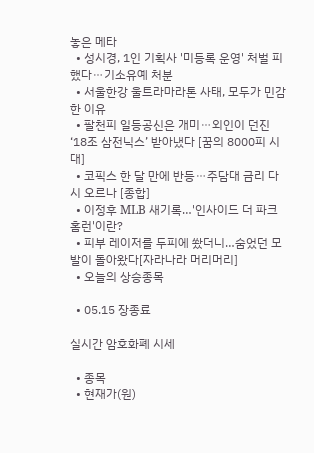놓은 메타
  • 성시경, 1인 기획사 '미등록 운영' 처벌 피했다⋯기소유예 처분
  • 서울한강 울트라마라톤 사태, 모두가 민감한 이유
  • 팔천피 일등공신은 개미⋯외인이 던진 ‘18조 삼전닉스’ 받아냈다 [꿈의 8000피 시대]
  • 코픽스 한 달 만에 반등⋯주담대 금리 다시 오르나 [종합]
  • 이정후 MLB 새기록…'인사이드 더 파크 홈런'이란?
  • 피부 레이저를 두피에 쐈더니…숨었던 모발이 돌아왔다[자라나라 머리머리]
  • 오늘의 상승종목

  • 05.15 장종료

실시간 암호화폐 시세

  • 종목
  • 현재가(원)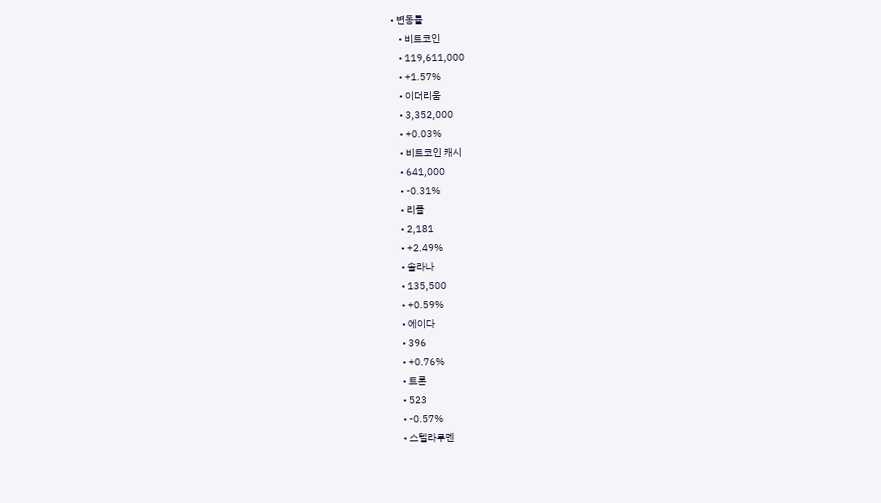• 변동률
    • 비트코인
    • 119,611,000
    • +1.57%
    • 이더리움
    • 3,352,000
    • +0.03%
    • 비트코인 캐시
    • 641,000
    • -0.31%
    • 리플
    • 2,181
    • +2.49%
    • 솔라나
    • 135,500
    • +0.59%
    • 에이다
    • 396
    • +0.76%
    • 트론
    • 523
    • -0.57%
    • 스텔라루멘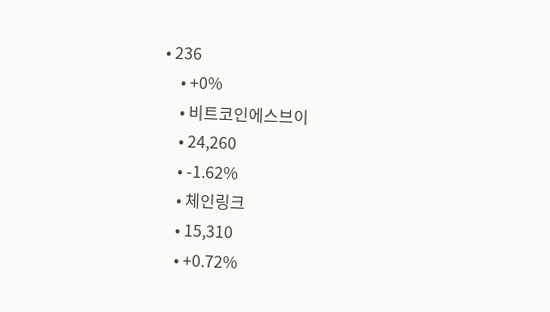• 236
    • +0%
    • 비트코인에스브이
    • 24,260
    • -1.62%
    • 체인링크
    • 15,310
    • +0.72%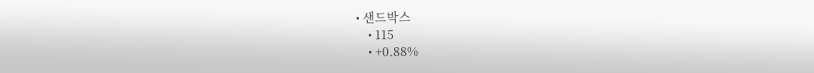• 샌드박스
    • 115
    • +0.88%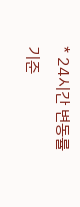* 24시간 변동률 기준